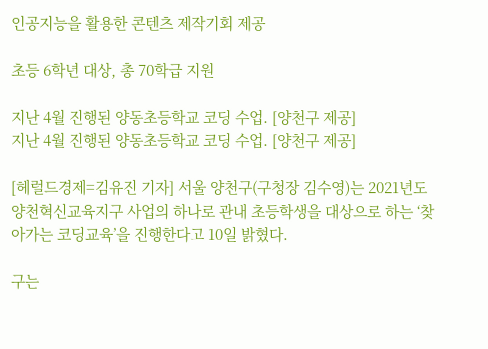인공지능을 활용한 콘텐츠 제작기회 제공

초등 6학년 대상, 총 70학급 지원

지난 4월 진행된 양동초등학교 코딩 수업. [양천구 제공]
지난 4월 진행된 양동초등학교 코딩 수업. [양천구 제공]

[헤럴드경제=김유진 기자] 서울 양천구(구청장 김수영)는 2021년도 양천혁신교육지구 사업의 하나로 관내 초등학생을 대상으로 하는 ‘찾아가는 코딩교육’을 진행한다고 10일 밝혔다.

구는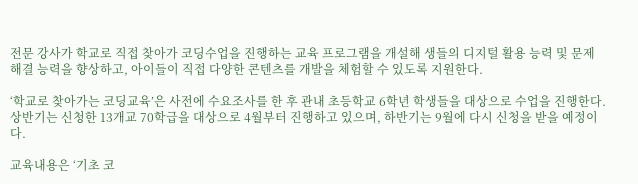전문 강사가 학교로 직접 찾아가 코딩수업을 진행하는 교육 프로그램을 개설해 생들의 디지털 활용 능력 및 문제 해결 능력을 향상하고, 아이들이 직접 다양한 콘텐츠를 개발을 체험할 수 있도록 지원한다.

‘학교로 찾아가는 코딩교육’은 사전에 수요조사를 한 후 관내 초등학교 6학년 학생들을 대상으로 수업을 진행한다. 상반기는 신청한 13개교 70학급을 대상으로 4월부터 진행하고 있으며, 하반기는 9월에 다시 신청을 받을 예정이다.

교육내용은 ‘기초 코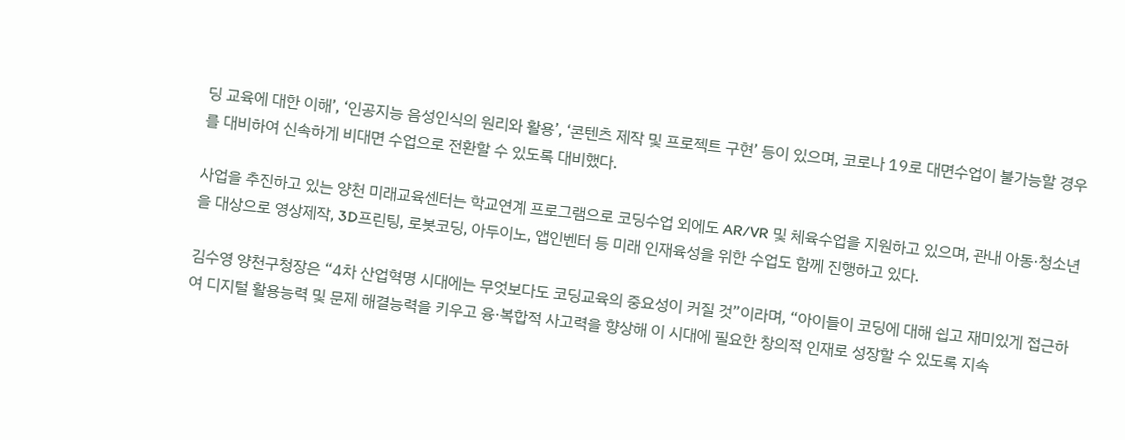딩 교육에 대한 이해’, ‘인공지능 음성인식의 원리와 활용’, ‘콘텐츠 제작 및 프로젝트 구현’ 등이 있으며, 코로나 19로 대면수업이 불가능할 경우를 대비하여 신속하게 비대면 수업으로 전환할 수 있도록 대비했다.

사업을 추진하고 있는 양천 미래교육센터는 학교연계 프로그램으로 코딩수업 외에도 AR/VR 및 체육수업을 지원하고 있으며, 관내 아동·청소년을 대상으로 영상제작, 3D프린팅, 로봇코딩, 아두이노, 앱인벤터 등 미래 인재육성을 위한 수업도 함께 진행하고 있다.

김수영 양천구청장은 “4차 산업혁명 시대에는 무엇보다도 코딩교육의 중요성이 커질 것”이라며, “아이들이 코딩에 대해 쉽고 재미있게 접근하여 디지털 활용능력 및 문제 해결능력을 키우고 융·복합적 사고력을 향상해 이 시대에 필요한 창의적 인재로 성장할 수 있도록 지속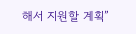해서 지원할 계획”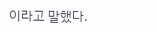이라고 말했다.